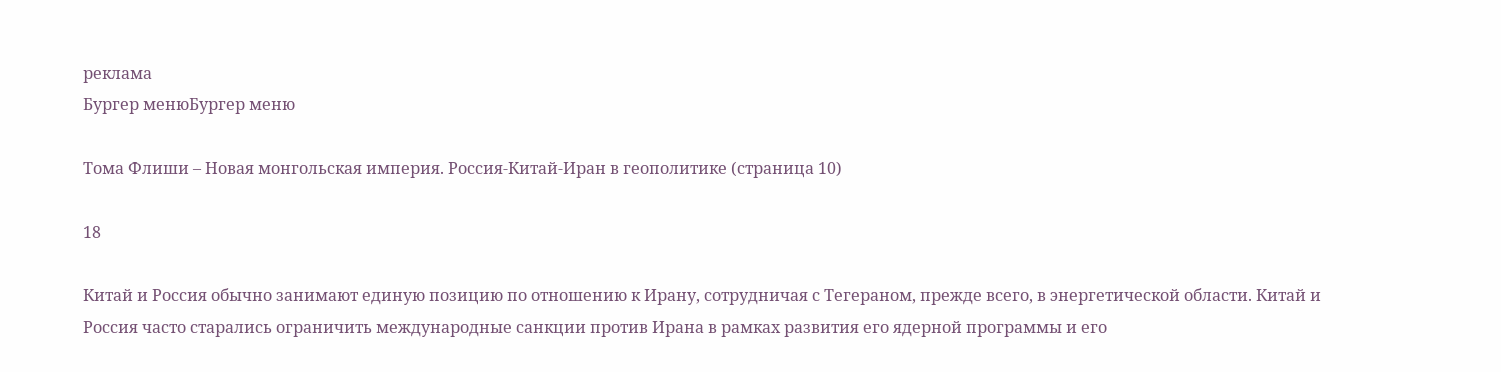реклама
Бургер менюБургер меню

Тома Флиши – Новая монгольская империя. Россия-Китай-Иран в геополитике (страница 10)

18

Китай и Россия обычно занимают единую позицию по отношению к Ирану, сотрудничая с Тегераном, прежде всего, в энергетической области. Китай и Россия часто старались ограничить международные санкции против Ирана в рамках развития его ядерной программы и его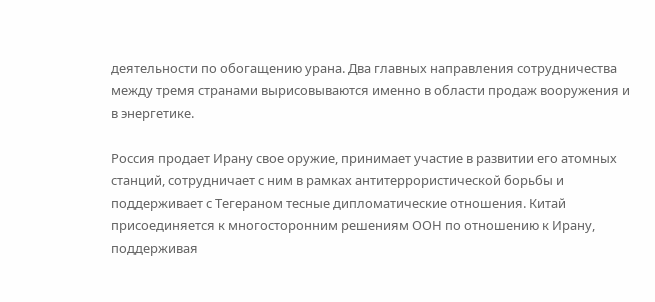деятельности по обогащению урана. Два главных направления сотрудничества между тремя странами вырисовываются именно в области продаж вооружения и в энергетике.

Россия продает Ирану свое оружие, принимает участие в развитии его атомных станций, сотрудничает с ним в рамках антитеррористической борьбы и поддерживает с Тегераном тесные дипломатические отношения. Китай присоединяется к многосторонним решениям ООН по отношению к Ирану, поддерживая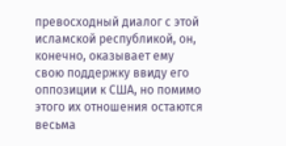превосходный диалог с этой исламской республикой, он, конечно, оказывает ему свою поддержку ввиду его оппозиции к США, но помимо этого их отношения остаются весьма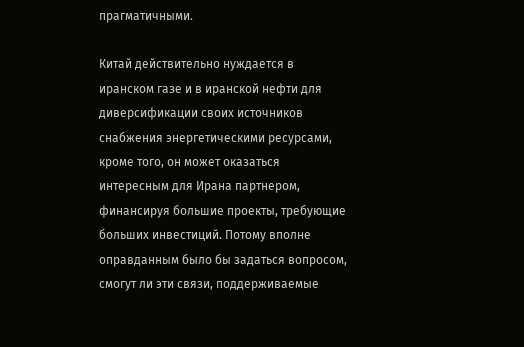прагматичными.

Китай действительно нуждается в иранском газе и в иранской нефти для диверсификации своих источников снабжения энергетическими ресурсами, кроме того, он может оказаться интересным для Ирана партнером, финансируя большие проекты, требующие больших инвестиций. Потому вполне оправданным было бы задаться вопросом, смогут ли эти связи, поддерживаемые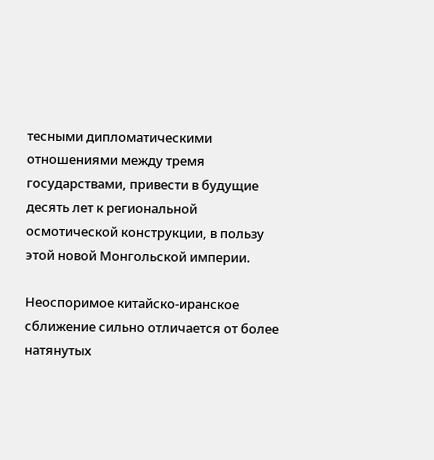тесными дипломатическими отношениями между тремя государствами, привести в будущие десять лет к региональной осмотической конструкции, в пользу этой новой Монгольской империи.

Неоспоримое китайско-иранское сближение сильно отличается от более натянутых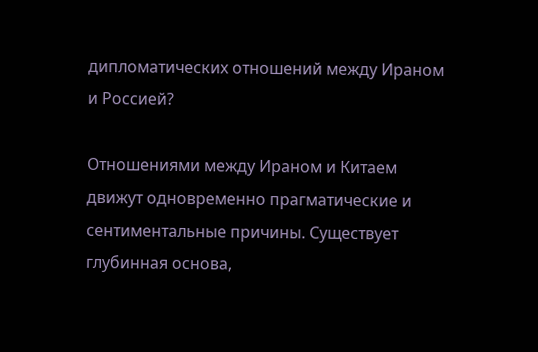дипломатических отношений между Ираном и Россией?

Отношениями между Ираном и Китаем движут одновременно прагматические и сентиментальные причины. Существует глубинная основа,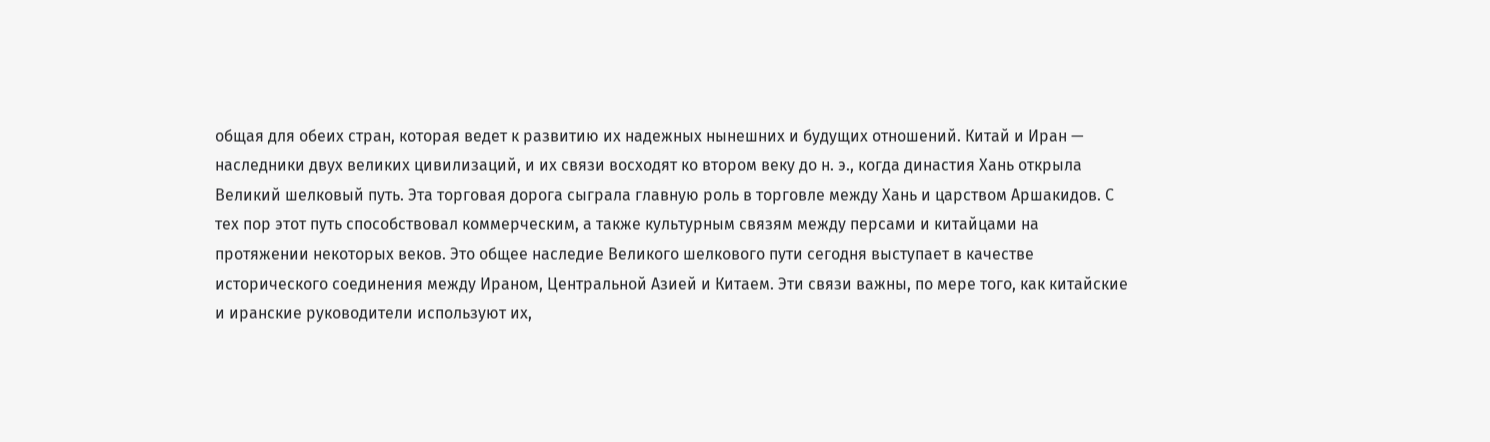общая для обеих стран, которая ведет к развитию их надежных нынешних и будущих отношений. Китай и Иран — наследники двух великих цивилизаций, и их связи восходят ко втором веку до н. э., когда династия Хань открыла Великий шелковый путь. Эта торговая дорога сыграла главную роль в торговле между Хань и царством Аршакидов. С тех пор этот путь способствовал коммерческим, а также культурным связям между персами и китайцами на протяжении некоторых веков. Это общее наследие Великого шелкового пути сегодня выступает в качестве исторического соединения между Ираном, Центральной Азией и Китаем. Эти связи важны, по мере того, как китайские и иранские руководители используют их,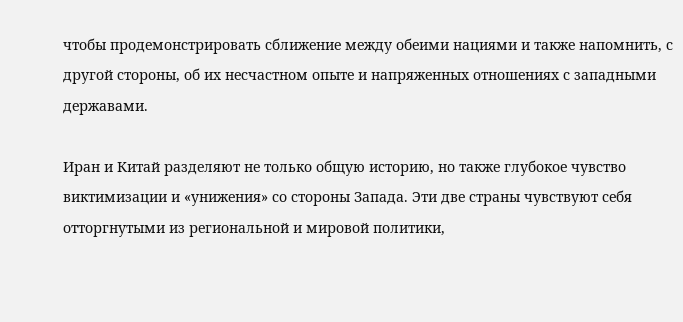чтобы продемонстрировать сближение между обеими нациями и также напомнить, с другой стороны, об их несчастном опыте и напряженных отношениях с западными державами.

Иран и Китай разделяют не только общую историю, но также глубокое чувство виктимизации и «унижения» со стороны Запада. Эти две страны чувствуют себя отторгнутыми из региональной и мировой политики,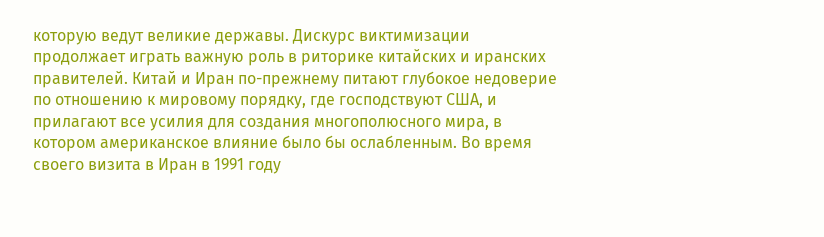которую ведут великие державы. Дискурс виктимизации продолжает играть важную роль в риторике китайских и иранских правителей. Китай и Иран по-прежнему питают глубокое недоверие по отношению к мировому порядку, где господствуют США, и прилагают все усилия для создания многополюсного мира, в котором американское влияние было бы ослабленным. Во время своего визита в Иран в 1991 году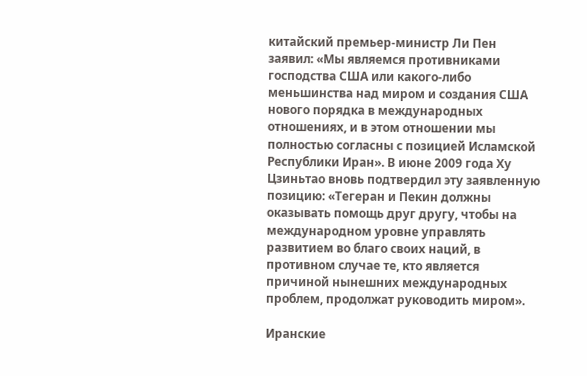китайский премьер-министр Ли Пен заявил: «Мы являемся противниками господства США или какого-либо меньшинства над миром и создания США нового порядка в международных отношениях, и в этом отношении мы полностью согласны с позицией Исламской Республики Иран». В июне 2009 года Ху Цзиньтао вновь подтвердил эту заявленную позицию: «Тегеран и Пекин должны оказывать помощь друг другу, чтобы на международном уровне управлять развитием во благо своих наций, в противном случае те, кто является причиной нынешних международных проблем, продолжат руководить миром».

Иранские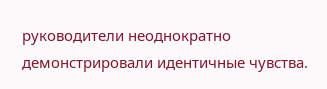руководители неоднократно демонстрировали идентичные чувства.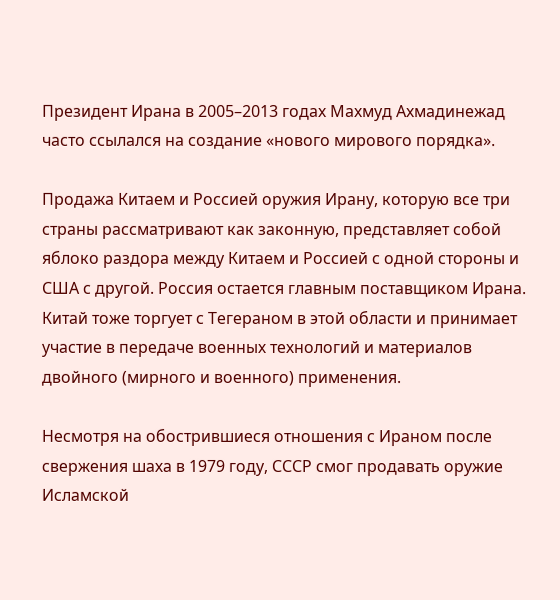Президент Ирана в 2005–2013 годах Махмуд Ахмадинежад часто ссылался на создание «нового мирового порядка».

Продажа Китаем и Россией оружия Ирану, которую все три страны рассматривают как законную, представляет собой яблоко раздора между Китаем и Россией с одной стороны и США с другой. Россия остается главным поставщиком Ирана. Китай тоже торгует с Тегераном в этой области и принимает участие в передаче военных технологий и материалов двойного (мирного и военного) применения.

Несмотря на обострившиеся отношения с Ираном после свержения шаха в 1979 году, СССР смог продавать оружие Исламской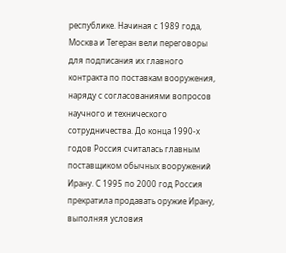республике. Начиная с 1989 года, Москва и Тегеран вели переговоры для подписания их главного контракта по поставкам вооружения, наряду с согласованиями вопросов научного и технического сотрудничества. До конца 1990-х годов Россия считалась главным поставщиком обычных вооружений Ирану. С 1995 по 2000 год Россия прекратила продавать оружие Ирану, выполняя условия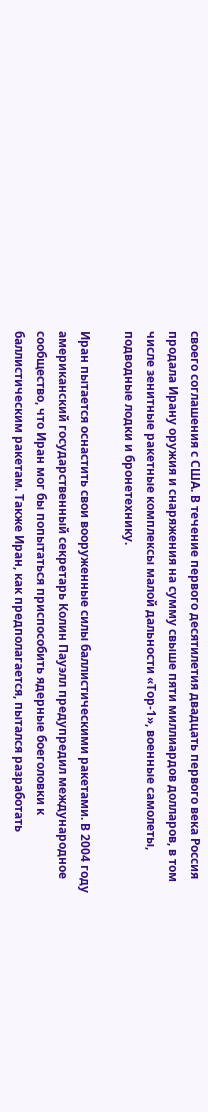своего соглашения с США. В течение первого десятилетия двадцать первого века Россия продала Ирану оружия и снаряжения на сумму свыше пяти миллиардов долларов, в том числе зенитные ракетные комплексы малой дальности «Тор-1», военные самолеты, подводные лодки и бронетехнику.

Иран пытается оснастить свои вооруженные силы баллистическими ракетами. В 2004 году американский государственный секретарь Колин Пауэлл предупредил международное сообщество, что Иран мог бы попытаться приспособить ядерные боеголовки к баллистическим ракетам. Также Иран, как предполагается, пытался разработать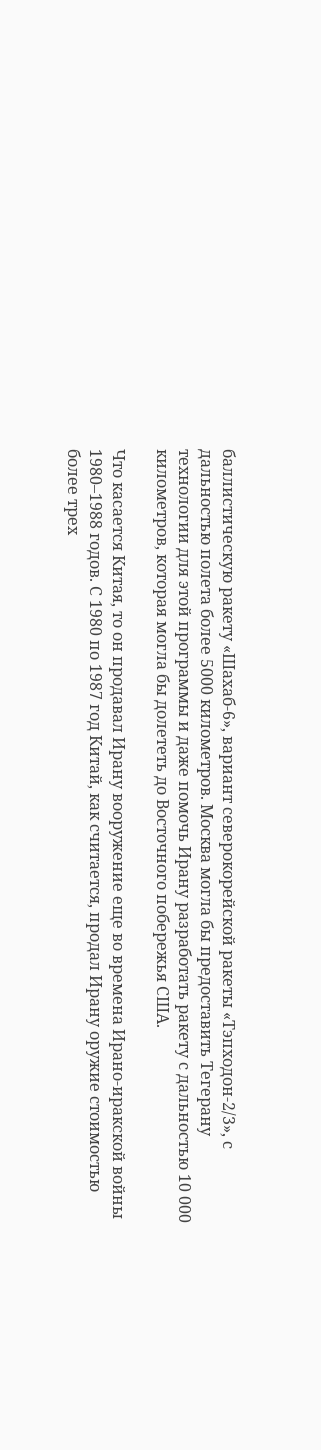баллистическую ракету «Шахаб-6», вариант северокорейской ракеты «Тэпходон-2/3», с дальностью полета более 5000 километров. Москва могла бы предоставить Тегерану технологии для этой программы и даже помочь Ирану разработать ракету с дальностью 10 000 километров, которая могла бы долететь до Восточного побережья США.

Что касается Китая, то он продавал Ирану вооружение еще во времена Ирано-иракской войны 1980–1988 годов. С 1980 по 1987 год Китай, как считается, продал Ирану оружие стоимостью более трех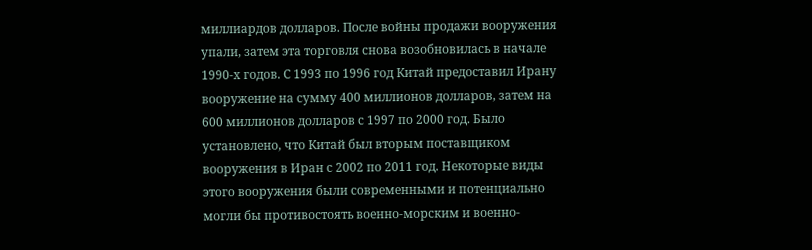миллиардов долларов. После войны продажи вооружения упали, затем эта торговля снова возобновилась в начале 1990-х годов. С 1993 по 1996 год Китай предоставил Ирану вооружение на сумму 400 миллионов долларов, затем на 600 миллионов долларов с 1997 по 2000 год. Было установлено, что Китай был вторым поставщиком вооружения в Иран с 2002 по 2011 год. Некоторые виды этого вооружения были современными и потенциально могли бы противостоять военно-морским и военно-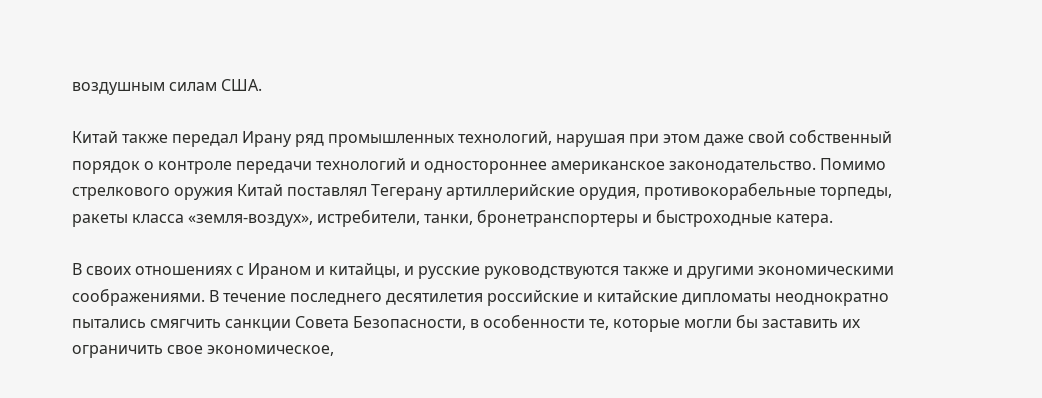воздушным силам США.

Китай также передал Ирану ряд промышленных технологий, нарушая при этом даже свой собственный порядок о контроле передачи технологий и одностороннее американское законодательство. Помимо стрелкового оружия Китай поставлял Тегерану артиллерийские орудия, противокорабельные торпеды, ракеты класса «земля-воздух», истребители, танки, бронетранспортеры и быстроходные катера.

В своих отношениях с Ираном и китайцы, и русские руководствуются также и другими экономическими соображениями. В течение последнего десятилетия российские и китайские дипломаты неоднократно пытались смягчить санкции Совета Безопасности, в особенности те, которые могли бы заставить их ограничить свое экономическое,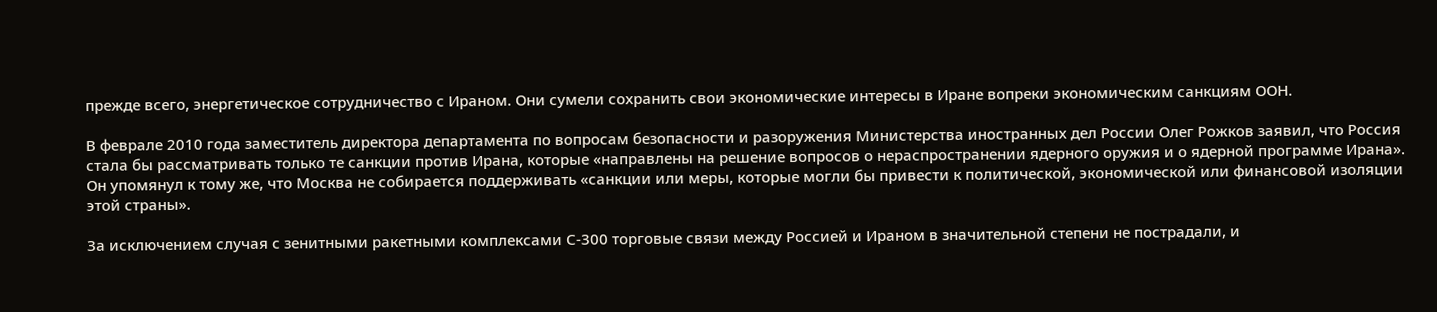прежде всего, энергетическое сотрудничество с Ираном. Они сумели сохранить свои экономические интересы в Иране вопреки экономическим санкциям ООН.

В феврале 2010 года заместитель директора департамента по вопросам безопасности и разоружения Министерства иностранных дел России Олег Рожков заявил, что Россия стала бы рассматривать только те санкции против Ирана, которые «направлены на решение вопросов о нераспространении ядерного оружия и о ядерной программе Ирана». Он упомянул к тому же, что Москва не собирается поддерживать «санкции или меры, которые могли бы привести к политической, экономической или финансовой изоляции этой страны».

За исключением случая с зенитными ракетными комплексами С-300 торговые связи между Россией и Ираном в значительной степени не пострадали, и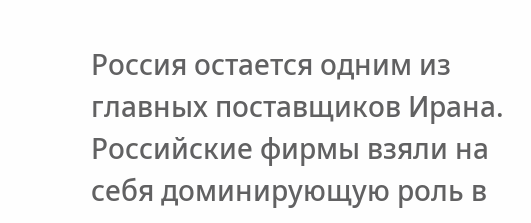Россия остается одним из главных поставщиков Ирана. Российские фирмы взяли на себя доминирующую роль в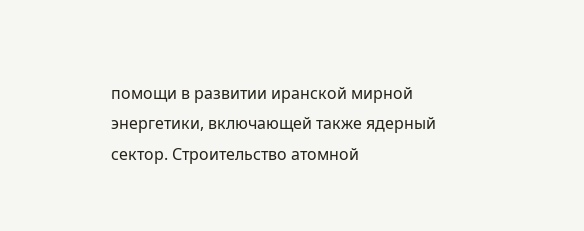помощи в развитии иранской мирной энергетики, включающей также ядерный сектор. Строительство атомной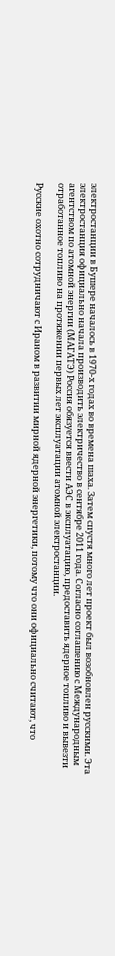электростанции в Бушере началось в 1970-х годах во времена шаха. Затем спустя много лет проект был возобновлен русскими. Эта электростанция официально начала производить электричество в сентябре 2011 года. Согласно соглашению с Международным агентством по атомной энергии (МАГАТЭ) Россия обязуется ввести АЭС в эксплуатацию, предоставить ядерное топливо и вывезти отработанное топливо на протяжении первых лет эксплуатации атомной электростанции.

Русские охотно сотрудничают с Ираном в развитии мирной ядерной энергетики, потому что они официально считают, что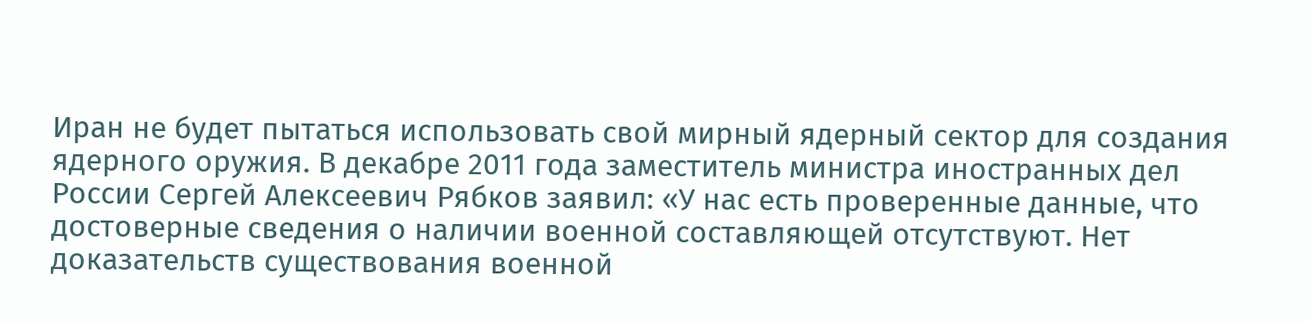Иран не будет пытаться использовать свой мирный ядерный сектор для создания ядерного оружия. В декабре 2011 года заместитель министра иностранных дел России Сергей Алексеевич Рябков заявил: «У нас есть проверенные данные, что достоверные сведения о наличии военной составляющей отсутствуют. Нет доказательств существования военной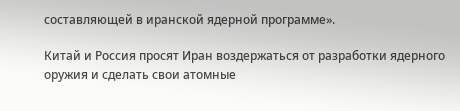составляющей в иранской ядерной программе».

Китай и Россия просят Иран воздержаться от разработки ядерного оружия и сделать свои атомные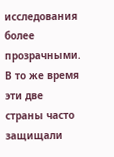исследования более прозрачными. В то же время эти две страны часто защищали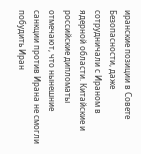иранские позиции в Совете Безопасности, даже сотрудничали с Ираном в ядерной области. Китайские и российские дипломаты отмечают, что нынешние санкции против Ирана не смогли побудить Иран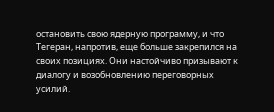остановить свою ядерную программу, и что Тегеран, напротив, еще больше закрепился на своих позициях. Они настойчиво призывают к диалогу и возобновлению переговорных усилий.